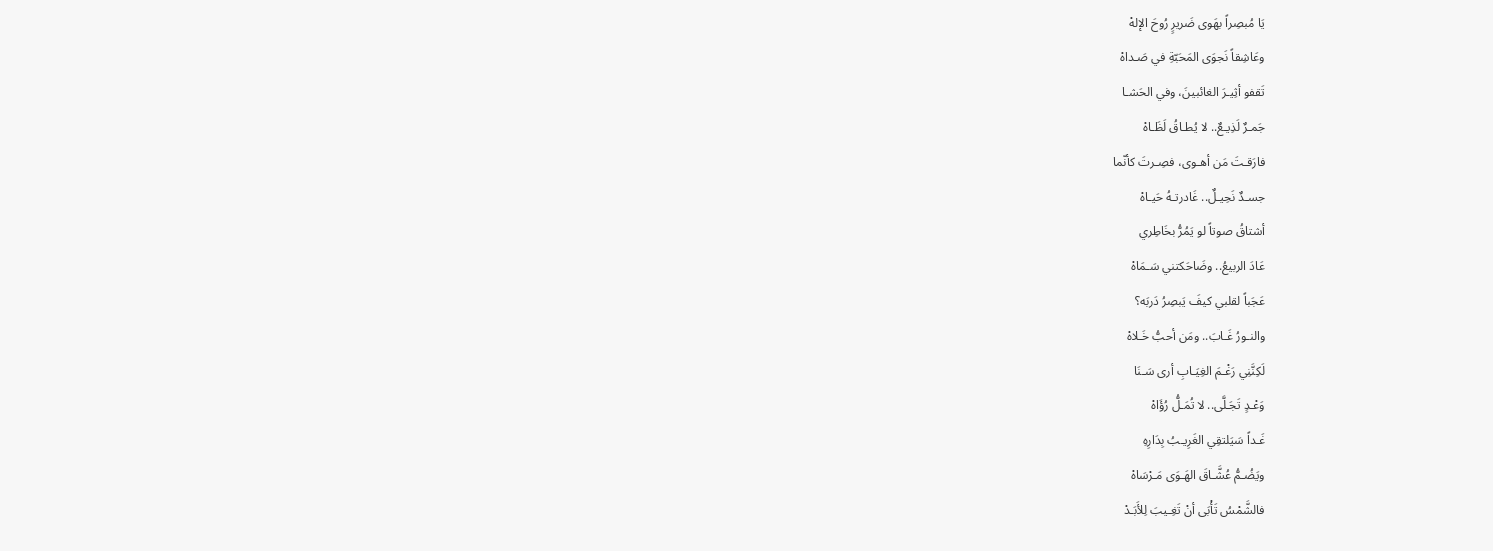يَا مُبصِراً بهَوى ضَريرٍ رُوحَ الإلهْ
وعَاشِقاً نَجوَى المَحَبّةِ في صَـداهْ
تَقفو أثِيـرَ الغائبينَ، وفي الحَشـا
جَمـرٌ لَذِيـعٌ.. لا يُطـاقُ لَظَـاهْ
فارَقـتَ مَن أهـوى، فصِـرتَ كأنّما
جسـدٌ نَحِيـلٌ.. غَادرتـهُ حَيـاهْ
أشتاقُ صوتاً لو يَمُرُّ بخَاطِري
عَادَ الربيعُ.. وضَاحَكتني سَـمَاهْ
عَجَباً لقلبي كيفَ يَبصِرُ دَربَه؟
والنـورُ غَـابَ.. ومَن أحبُّ خَـلاهْ
لَكِنَّنِي رَغْـمَ الغِيَـابِ أرى سَـنَا
وَعْـدٍ تَجَـلَّى.. لا تُمَـلُّ رُؤَاهْ
غَـداً سَيَلتقِي الغَرِيـبُ بِدَارِهِ
ويَضُـمُّ عُشَّـاقَ الهَـوَى مَـرْسَاهْ
فالشَّمْسُ تَأْبَى أنْ تَغِـيبَ لِلأَبَـدْ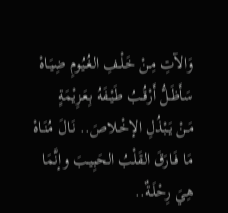وَالآتِ مِـنْ خَلْـفِ الغُـيُومِ ضِيَـاهْ
سَأَظَـلُّ أَرْقُـبُ طَيْـفَهُ بِعَـزِيْمَةٍ
مَـنْ يَبْذُلِ الإخْـلاصَ.. نَـالَ مُنَـاهْ
مَا فَـارَقَ القَلْبُ الحَبِيـبَ وإنَّمَا
هِيَ رِحْلَـةٌ..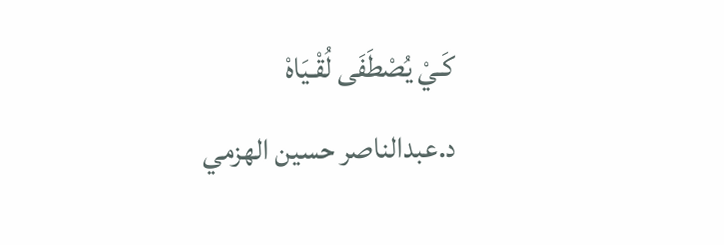كَـيْ يُصْطَفَى لُقْـيَاهْ
د.عبدالناصر حسين الهزمي